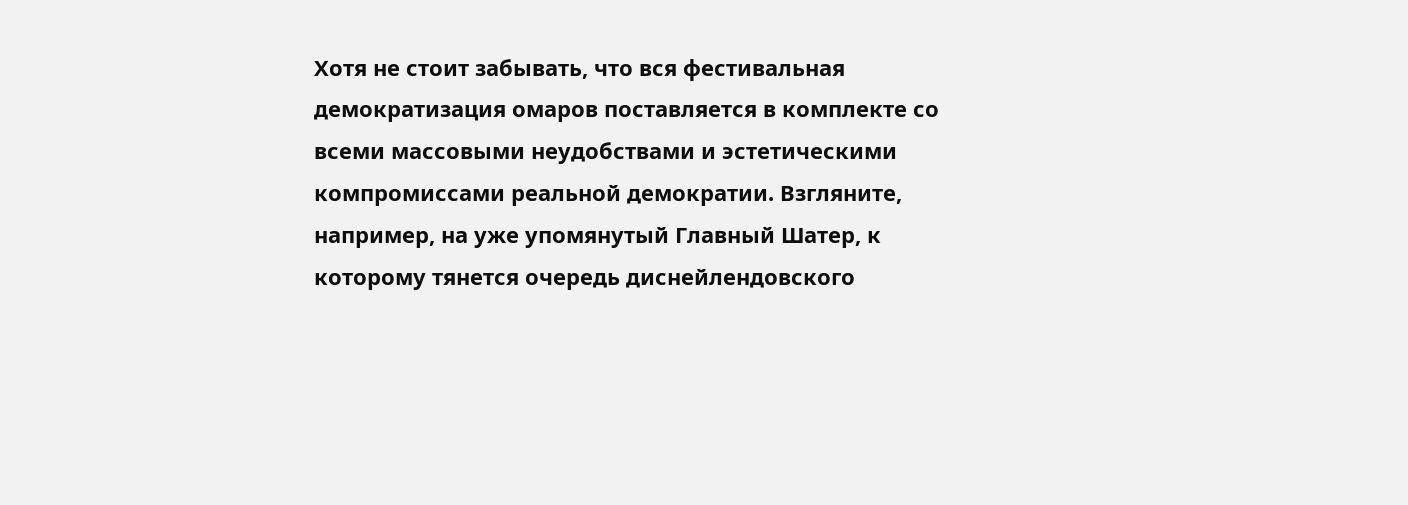Хотя не стоит забывать, что вся фестивальная демократизация омаров поставляется в комплекте со всеми массовыми неудобствами и эстетическими компромиссами реальной демократии. Взгляните, например, на уже упомянутый Главный Шатер, к которому тянется очередь диснейлендовского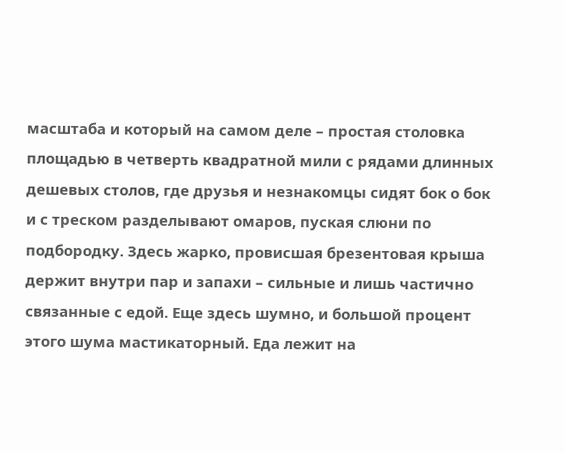масштаба и который на самом деле – простая столовка площадью в четверть квадратной мили с рядами длинных дешевых столов, где друзья и незнакомцы сидят бок о бок и с треском разделывают омаров, пуская слюни по подбородку. Здесь жарко, провисшая брезентовая крыша держит внутри пар и запахи – сильные и лишь частично связанные с едой. Еще здесь шумно, и большой процент этого шума мастикаторный. Еда лежит на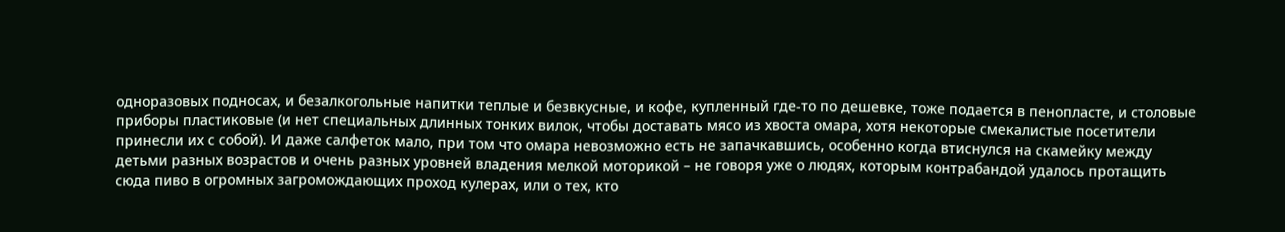одноразовых подносах, и безалкогольные напитки теплые и безвкусные, и кофе, купленный где-то по дешевке, тоже подается в пенопласте, и столовые приборы пластиковые (и нет специальных длинных тонких вилок, чтобы доставать мясо из хвоста омара, хотя некоторые смекалистые посетители принесли их с собой). И даже салфеток мало, при том что омара невозможно есть не запачкавшись, особенно когда втиснулся на скамейку между детьми разных возрастов и очень разных уровней владения мелкой моторикой – не говоря уже о людях, которым контрабандой удалось протащить сюда пиво в огромных загромождающих проход кулерах, или о тех, кто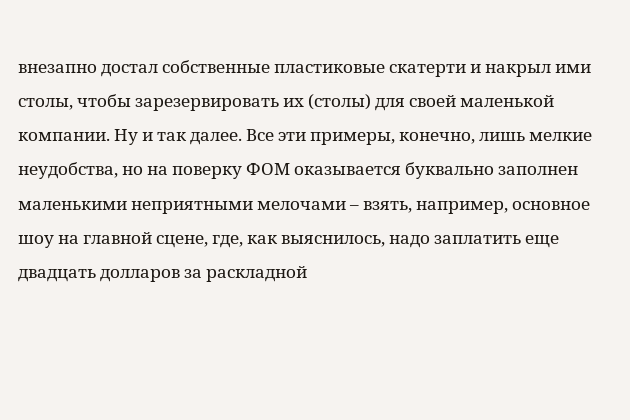внезапно достал собственные пластиковые скатерти и накрыл ими столы, чтобы зарезервировать их (столы) для своей маленькой компании. Ну и так далее. Все эти примеры, конечно, лишь мелкие неудобства, но на поверку ФОМ оказывается буквально заполнен маленькими неприятными мелочами – взять, например, основное шоу на главной сцене, где, как выяснилось, надо заплатить еще двадцать долларов за раскладной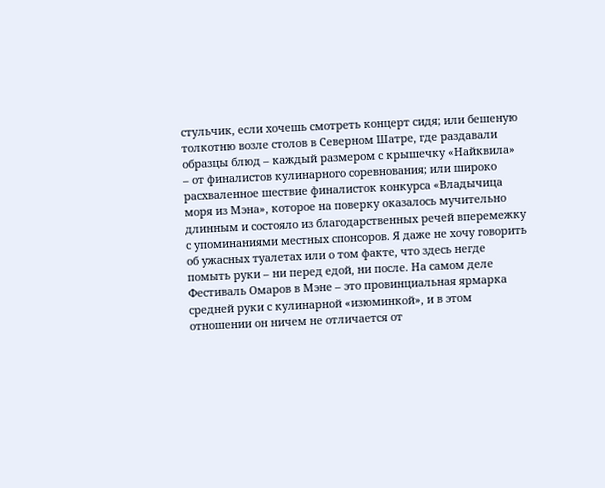стульчик, если хочешь смотреть концерт сидя; или бешеную толкотню возле столов в Северном Шатре, где раздавали образцы блюд – каждый размером с крышечку «Найквила» – от финалистов кулинарного соревнования; или широко расхваленное шествие финалисток конкурса «Владычица моря из Мэна», которое на поверку оказалось мучительно длинным и состояло из благодарственных речей вперемежку с упоминаниями местных спонсоров. Я даже не хочу говорить об ужасных туалетах или о том факте, что здесь негде помыть руки – ни перед едой, ни после. На самом деле Фестиваль Омаров в Мэне – это провинциальная ярмарка средней руки с кулинарной «изюминкой», и в этом отношении он ничем не отличается от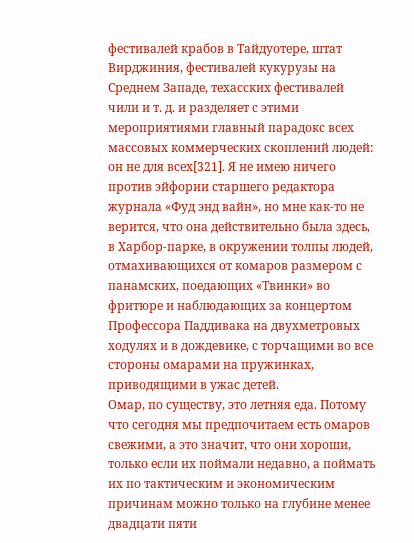фестивалей крабов в Тайдуотере, штат Вирджиния, фестивалей кукурузы на Среднем Западе, техасских фестивалей чили и т. д. и разделяет с этими мероприятиями главный парадокс всех массовых коммерческих скоплений людей: он не для всех[321]. Я не имею ничего против эйфории старшего редактора журнала «Фуд энд вайн», но мне как-то не верится, что она действительно была здесь, в Харбор-парке, в окружении толпы людей, отмахивающихся от комаров размером с панамских, поедающих «Твинки» во фритюре и наблюдающих за концертом Профессора Паддивака на двухметровых ходулях и в дождевике, с торчащими во все стороны омарами на пружинках, приводящими в ужас детей.
Омар, по существу, это летняя еда. Потому что сегодня мы предпочитаем есть омаров свежими, а это значит, что они хороши, только если их поймали недавно, а поймать их по тактическим и экономическим причинам можно только на глубине менее двадцати пяти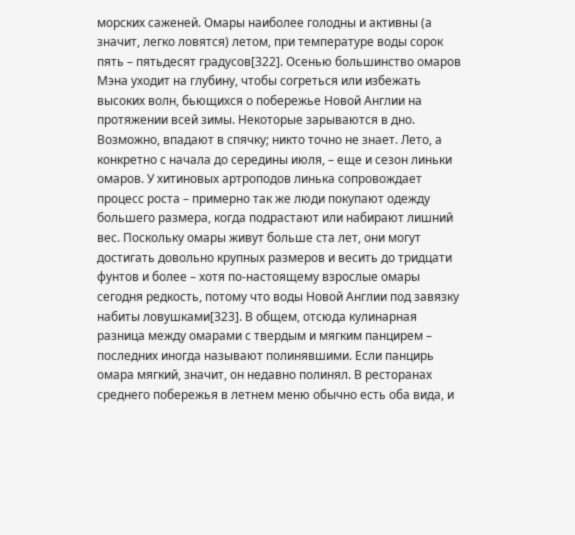морских саженей. Омары наиболее голодны и активны (а значит, легко ловятся) летом, при температуре воды сорок пять – пятьдесят градусов[322]. Осенью большинство омаров Мэна уходит на глубину, чтобы согреться или избежать высоких волн, бьющихся о побережье Новой Англии на протяжении всей зимы. Некоторые зарываются в дно. Возможно, впадают в спячку; никто точно не знает. Лето, а конкретно с начала до середины июля, – еще и сезон линьки омаров. У хитиновых артроподов линька сопровождает процесс роста – примерно так же люди покупают одежду большего размера, когда подрастают или набирают лишний вес. Поскольку омары живут больше ста лет, они могут достигать довольно крупных размеров и весить до тридцати фунтов и более – хотя по-настоящему взрослые омары сегодня редкость, потому что воды Новой Англии под завязку набиты ловушками[323]. В общем, отсюда кулинарная разница между омарами с твердым и мягким панцирем – последних иногда называют полинявшими. Если панцирь омара мягкий, значит, он недавно полинял. В ресторанах среднего побережья в летнем меню обычно есть оба вида, и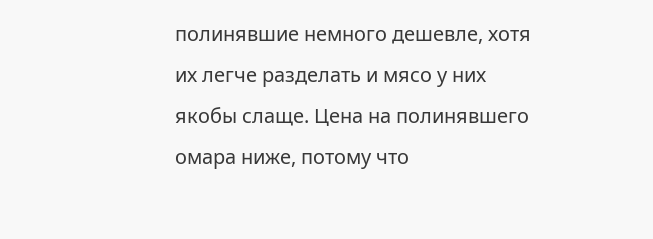полинявшие немного дешевле, хотя их легче разделать и мясо у них якобы слаще. Цена на полинявшего омара ниже, потому что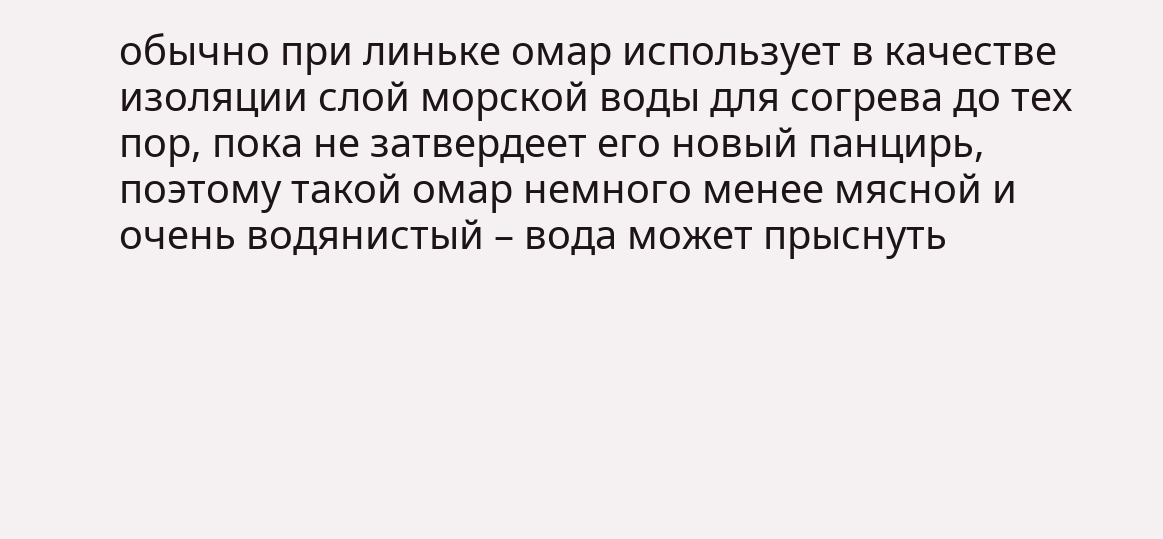обычно при линьке омар использует в качестве изоляции слой морской воды для согрева до тех пор, пока не затвердеет его новый панцирь, поэтому такой омар немного менее мясной и очень водянистый – вода может прыснуть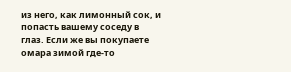из него, как лимонный сок, и попасть вашему соседу в глаз. Если же вы покупаете омара зимой где-то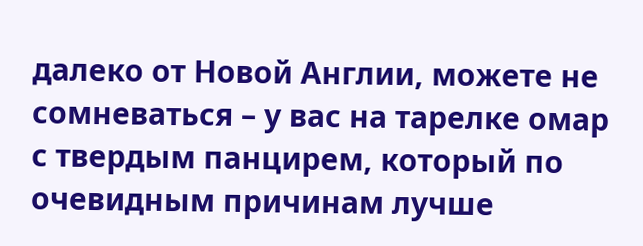далеко от Новой Англии, можете не сомневаться – у вас на тарелке омар с твердым панцирем, который по очевидным причинам лучше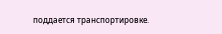поддается транспортировке.